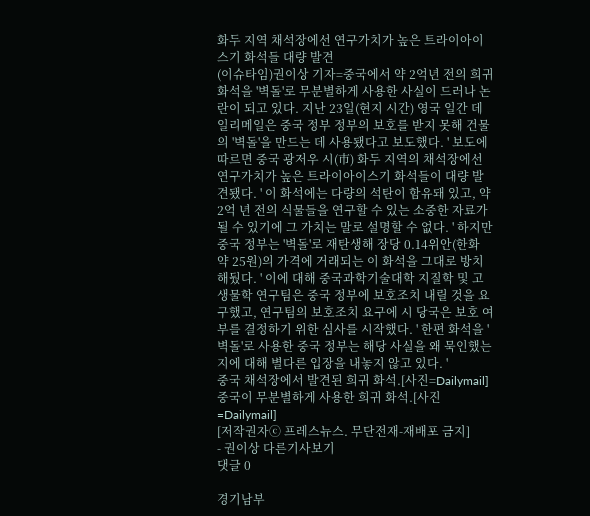화두 지역 채석장에선 연구가치가 높은 트라이아이스기 화석들 대량 발견
(이슈타임)권이상 기자=중국에서 약 2억년 전의 희귀 화석을 '벽돌'로 무분별하게 사용한 사실이 드러나 논란이 되고 있다. 지난 23일(현지 시간) 영국 일간 데일리메일은 중국 정부 정부의 보호를 받지 못해 건물의 '벽돌'을 만드는 데 사용됐다고 보도했다. ' 보도에 따르면 중국 광저우 시(市) 화두 지역의 채석장에선 연구가치가 높은 트라이아이스기 화석들이 대량 발견됐다. ' 이 화석에는 다량의 석탄이 함유돼 있고, 약 2억 년 전의 식물들을 연구할 수 있는 소중한 자료가 될 수 있기에 그 가치는 말로 설명할 수 없다. ' 하지만 중국 정부는 '벽돌'로 재탄생해 장당 0.14위안(한화 약 25원)의 가격에 거래되는 이 화석을 그대로 방치해뒀다. ' 이에 대해 중국과학기술대학 지질학 및 고생물학 연구팀은 중국 정부에 보호조치 내릴 것을 요구했고, 연구팀의 보호조치 요구에 시 당국은 보호 여부를 결정하기 위한 심사를 시작했다. ' 한편 화석을 '벽돌'로 사용한 중국 정부는 해당 사실을 왜 묵인했는지에 대해 별다른 입장을 내놓지 않고 있다. '
중국 채석장에서 발견된 희귀 화석.[사진=Dailymail]
중국이 무분별하게 사용한 희귀 화석.[사진=Dailymail]
[저작권자ⓒ 프레스뉴스. 무단전재-재배포 금지]
- 권이상 다른기사보기
댓글 0

경기남부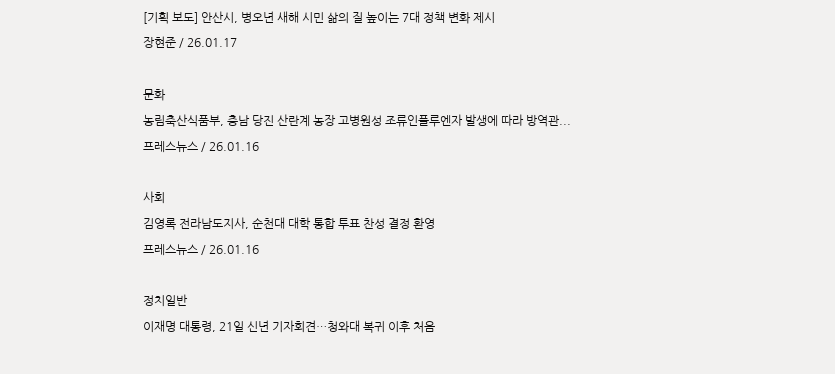[기획 보도] 안산시, 병오년 새해 시민 삶의 질 높이는 7대 정책 변화 제시
장현준 / 26.01.17

문화
농림축산식품부, 충남 당진 산란계 농장 고병원성 조류인플루엔자 발생에 따라 방역관...
프레스뉴스 / 26.01.16

사회
김영록 전라남도지사, 순천대 대학 통합 투표 찬성 결정 환영
프레스뉴스 / 26.01.16

정치일반
이재명 대통령, 21일 신년 기자회견…청와대 복귀 이후 처음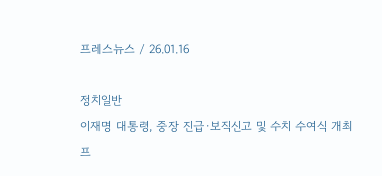프레스뉴스 / 26.01.16

정치일반
이재명 대통령, 중장 진급·보직신고 및 수치 수여식 개최
프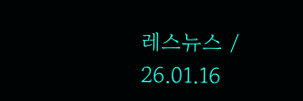레스뉴스 / 26.01.16